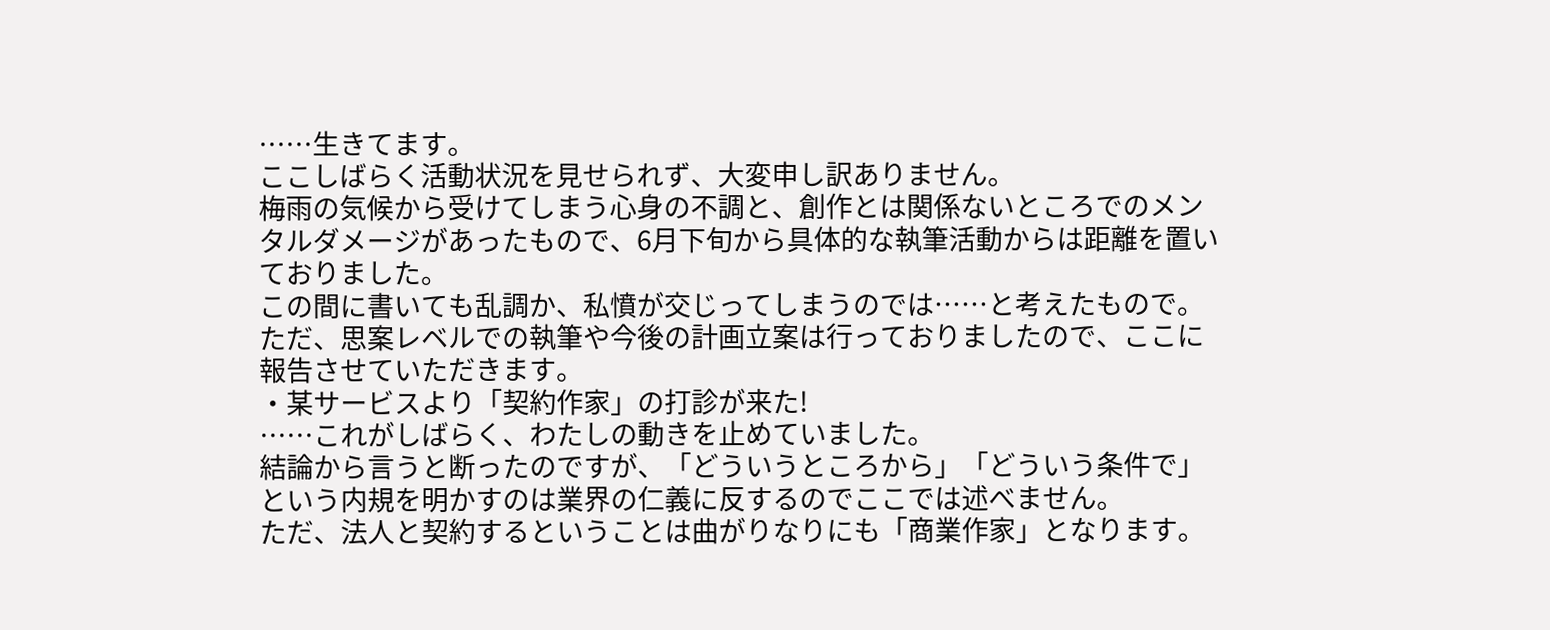……生きてます。
ここしばらく活動状況を見せられず、大変申し訳ありません。
梅雨の気候から受けてしまう心身の不調と、創作とは関係ないところでのメンタルダメージがあったもので、6月下旬から具体的な執筆活動からは距離を置いておりました。
この間に書いても乱調か、私憤が交じってしまうのでは……と考えたもので。
ただ、思案レベルでの執筆や今後の計画立案は行っておりましたので、ここに報告させていただきます。
・某サービスより「契約作家」の打診が来た!
……これがしばらく、わたしの動きを止めていました。
結論から言うと断ったのですが、「どういうところから」「どういう条件で」という内規を明かすのは業界の仁義に反するのでここでは述べません。
ただ、法人と契約するということは曲がりなりにも「商業作家」となります。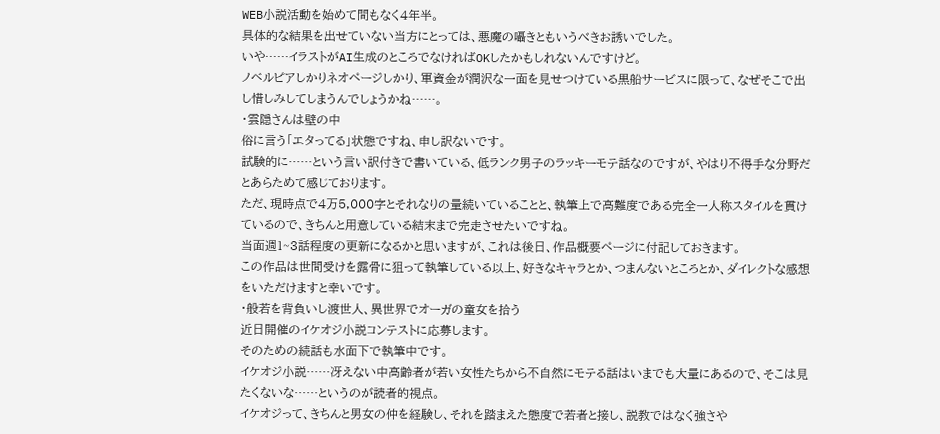WEB小説活動を始めて間もなく4年半。
具体的な結果を出せていない当方にとっては、悪魔の囁きともいうべきお誘いでした。
いや……イラストがAI生成のところでなければOKしたかもしれないんですけど。
ノベルピアしかりネオページしかり、軍資金が潤沢な一面を見せつけている黒船サービスに限って、なぜそこで出し惜しみしてしまうんでしょうかね……。
・雲隠さんは壁の中
俗に言う「エタってる」状態ですね、申し訳ないです。
試験的に……という言い訳付きで書いている、低ランク男子のラッキーモテ話なのですが、やはり不得手な分野だとあらためて感じております。
ただ、現時点で4万5,000字とそれなりの量続いていることと、執筆上で高難度である完全一人称スタイルを貫けているので、きちんと用意している結末まで完走させたいですね。
当面週1~3話程度の更新になるかと思いますが、これは後日、作品概要ページに付記しておきます。
この作品は世間受けを露骨に狙って執筆している以上、好きなキャラとか、つまんないところとか、ダイレクトな感想をいただけますと幸いです。
・般若を背負いし渡世人、異世界でオーガの童女を拾う
近日開催のイケオジ小説コンテストに応募します。
そのための続話も水面下で執筆中です。
イケオジ小説……冴えない中高齢者が若い女性たちから不自然にモテる話はいまでも大量にあるので、そこは見たくないな……というのが読者的視点。
イケオジって、きちんと男女の仲を経験し、それを踏まえた態度で若者と接し、説教ではなく強さや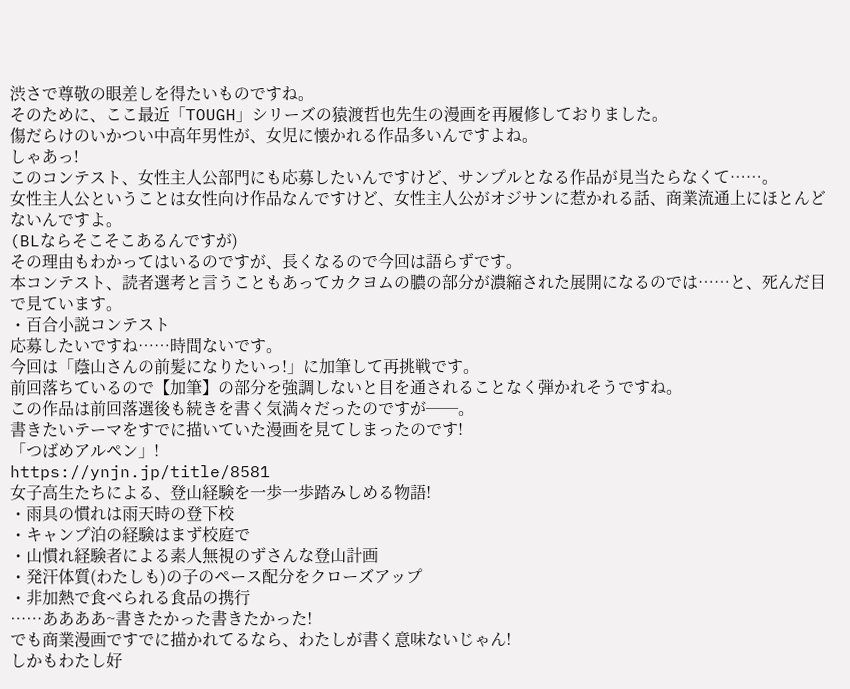渋さで尊敬の眼差しを得たいものですね。
そのために、ここ最近「TOUGH」シリーズの猿渡哲也先生の漫画を再履修しておりました。
傷だらけのいかつい中高年男性が、女児に懐かれる作品多いんですよね。
しゃあっ!
このコンテスト、女性主人公部門にも応募したいんですけど、サンプルとなる作品が見当たらなくて……。
女性主人公ということは女性向け作品なんですけど、女性主人公がオジサンに惹かれる話、商業流通上にほとんどないんですよ。
(BLならそこそこあるんですが)
その理由もわかってはいるのですが、長くなるので今回は語らずです。
本コンテスト、読者選考と言うこともあってカクヨムの膿の部分が濃縮された展開になるのでは……と、死んだ目で見ています。
・百合小説コンテスト
応募したいですね……時間ないです。
今回は「蔭山さんの前髪になりたいっ!」に加筆して再挑戦です。
前回落ちているので【加筆】の部分を強調しないと目を通されることなく弾かれそうですね。
この作品は前回落選後も続きを書く気満々だったのですが──。
書きたいテーマをすでに描いていた漫画を見てしまったのです!
「つばめアルペン」!
https://ynjn.jp/title/8581
女子高生たちによる、登山経験を一歩一歩踏みしめる物語!
・雨具の慣れは雨天時の登下校
・キャンプ泊の経験はまず校庭で
・山慣れ経験者による素人無視のずさんな登山計画
・発汗体質(わたしも)の子のペース配分をクローズアップ
・非加熱で食べられる食品の携行
……ああああ~書きたかった書きたかった!
でも商業漫画ですでに描かれてるなら、わたしが書く意味ないじゃん!
しかもわたし好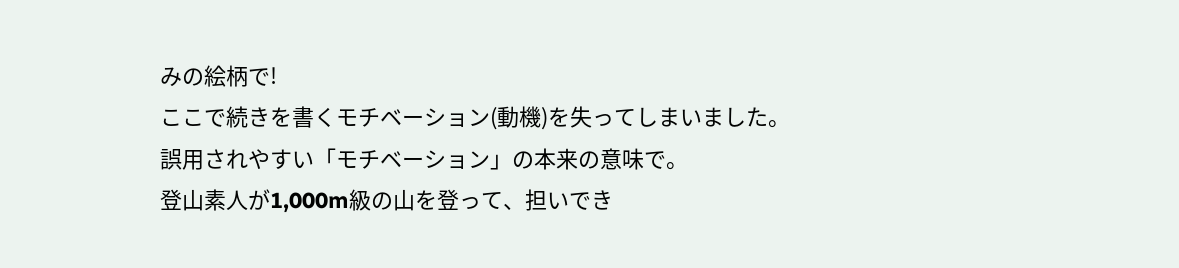みの絵柄で!
ここで続きを書くモチベーション(動機)を失ってしまいました。
誤用されやすい「モチベーション」の本来の意味で。
登山素人が1,000m級の山を登って、担いでき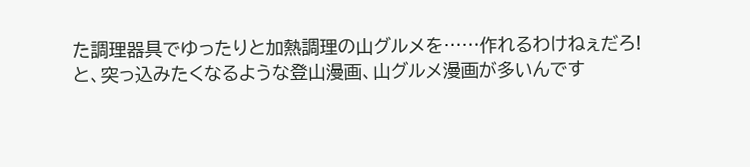た調理器具でゆったりと加熱調理の山グルメを……作れるわけねぇだろ!
と、突っ込みたくなるような登山漫画、山グルメ漫画が多いんです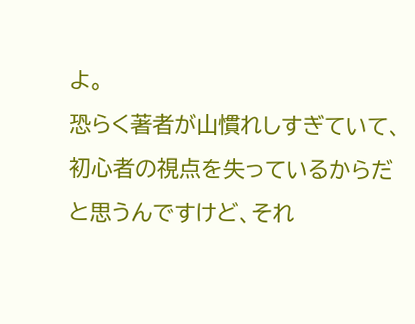よ。
恐らく著者が山慣れしすぎていて、初心者の視点を失っているからだと思うんですけど、それ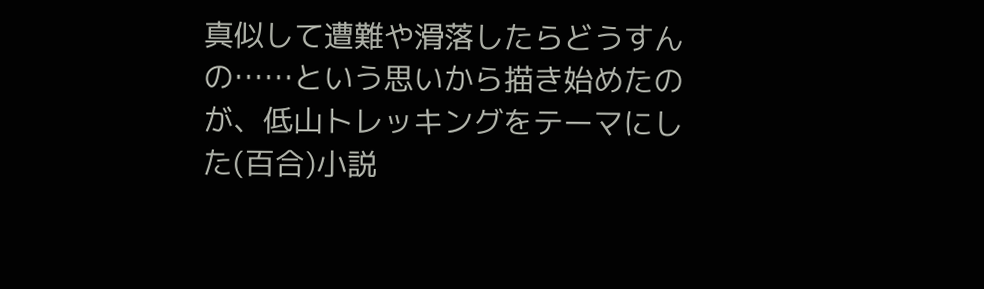真似して遭難や滑落したらどうすんの……という思いから描き始めたのが、低山トレッキングをテーマにした(百合)小説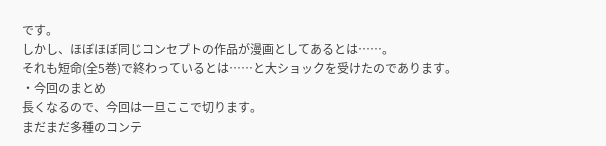です。
しかし、ほぼほぼ同じコンセプトの作品が漫画としてあるとは……。
それも短命(全5巻)で終わっているとは……と大ショックを受けたのであります。
・今回のまとめ
長くなるので、今回は一旦ここで切ります。
まだまだ多種のコンテ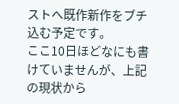ストへ既作新作をブチ込む予定です。
ここ10日ほどなにも書けていませんが、上記の現状から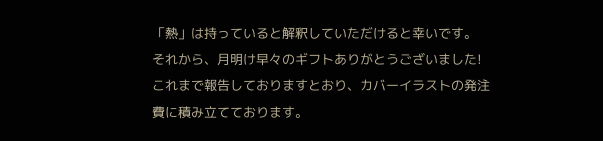「熱」は持っていると解釈していただけると幸いです。
それから、月明け早々のギフトありがとうございました!
これまで報告しておりますとおり、カバーイラストの発注費に積み立てております。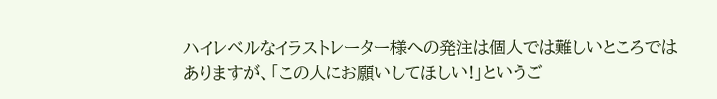ハイレベルなイラストレーター様への発注は個人では難しいところではありますが、「この人にお願いしてほしい!」というご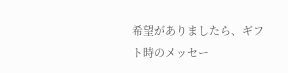希望がありましたら、ギフト時のメッセー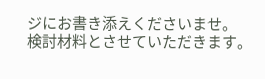ジにお書き添えくださいませ。
検討材料とさせていただきます。